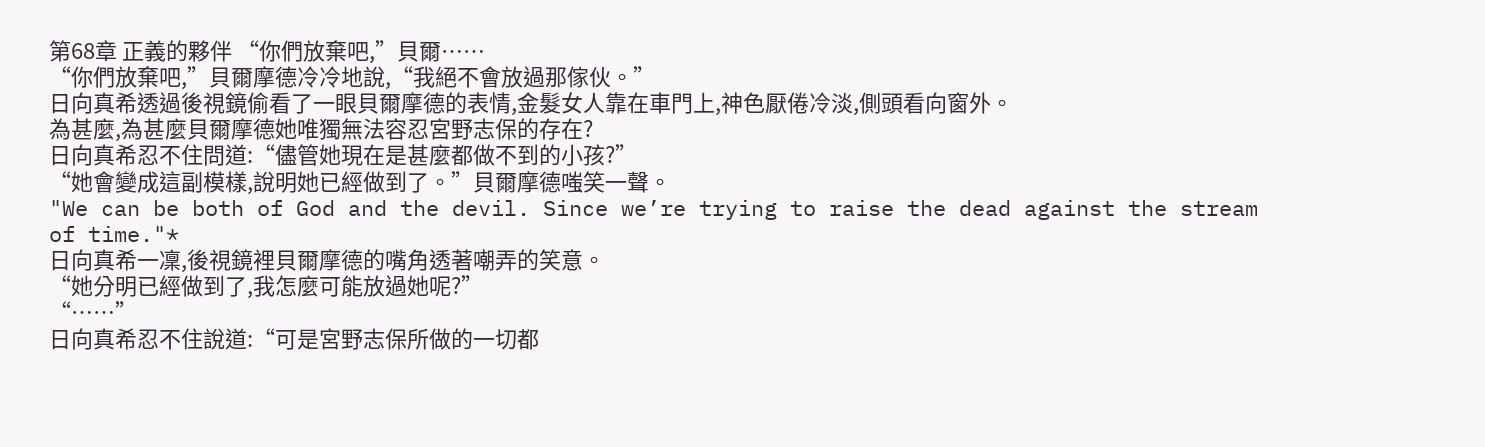第68章 正義的夥伴 “你們放棄吧,”貝爾……
“你們放棄吧,”貝爾摩德冷冷地說,“我絕不會放過那傢伙。”
日向真希透過後視鏡偷看了一眼貝爾摩德的表情,金髮女人靠在車門上,神色厭倦冷淡,側頭看向窗外。
為甚麼,為甚麼貝爾摩德她唯獨無法容忍宮野志保的存在?
日向真希忍不住問道:“儘管她現在是甚麼都做不到的小孩?”
“她會變成這副模樣,說明她已經做到了。”貝爾摩德嗤笑一聲。
"We can be both of God and the devil. Since we’re trying to raise the dead against the stream of time."*
日向真希一凜,後視鏡裡貝爾摩德的嘴角透著嘲弄的笑意。
“她分明已經做到了,我怎麼可能放過她呢?”
“……”
日向真希忍不住說道:“可是宮野志保所做的一切都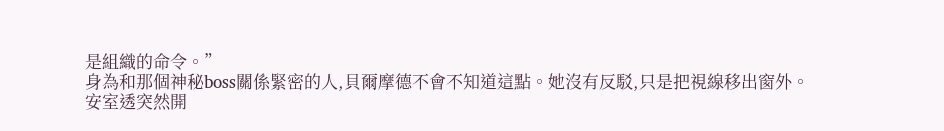是組織的命令。”
身為和那個神秘boss關係緊密的人,貝爾摩德不會不知道這點。她沒有反駁,只是把視線移出窗外。
安室透突然開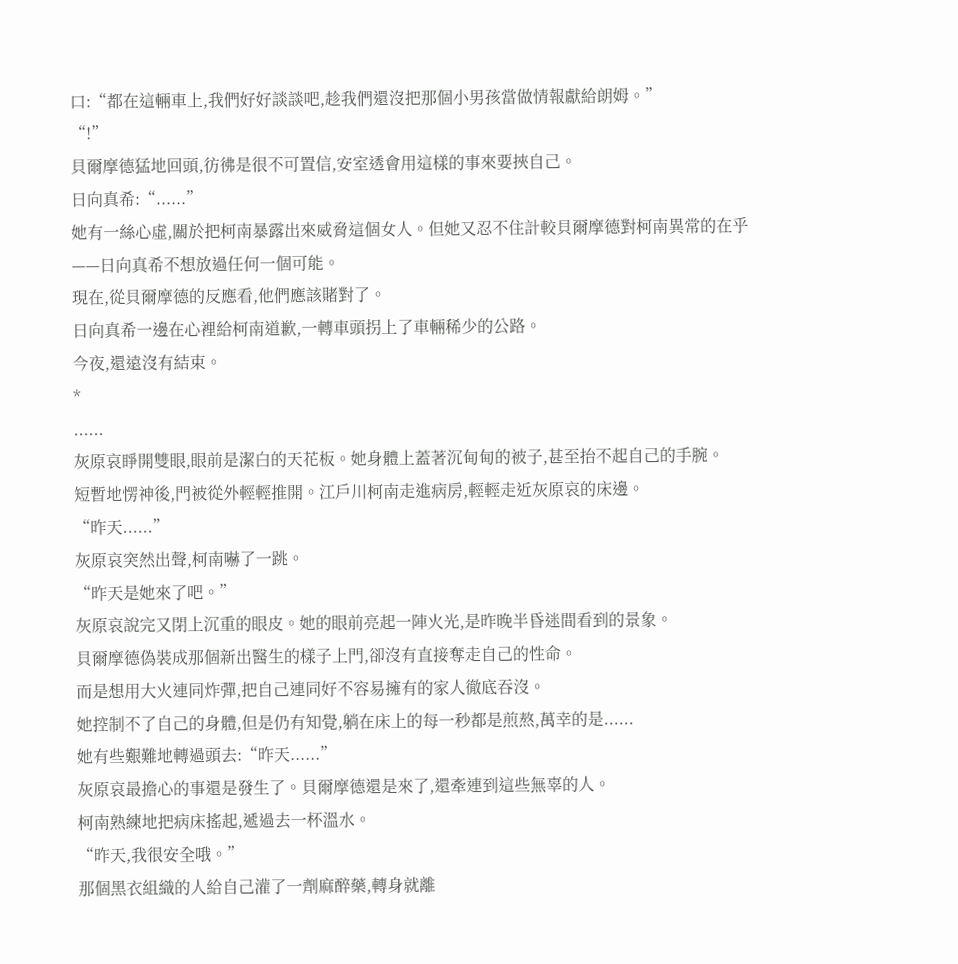口:“都在這輛車上,我們好好談談吧,趁我們還沒把那個小男孩當做情報獻給朗姆。”
“!”
貝爾摩德猛地回頭,彷彿是很不可置信,安室透會用這樣的事來要挾自己。
日向真希:“......”
她有一絲心虛,關於把柯南暴露出來威脅這個女人。但她又忍不住計較貝爾摩德對柯南異常的在乎——日向真希不想放過任何一個可能。
現在,從貝爾摩德的反應看,他們應該賭對了。
日向真希一邊在心裡給柯南道歉,一轉車頭拐上了車輛稀少的公路。
今夜,還遠沒有結束。
*
......
灰原哀睜開雙眼,眼前是潔白的天花板。她身體上蓋著沉甸甸的被子,甚至抬不起自己的手腕。
短暫地愣神後,門被從外輕輕推開。江戶川柯南走進病房,輕輕走近灰原哀的床邊。
“昨天......”
灰原哀突然出聲,柯南嚇了一跳。
“昨天是她來了吧。”
灰原哀說完又閉上沉重的眼皮。她的眼前亮起一陣火光,是昨晚半昏迷間看到的景象。
貝爾摩德偽裝成那個新出醫生的樣子上門,卻沒有直接奪走自己的性命。
而是想用大火連同炸彈,把自己連同好不容易擁有的家人徹底吞沒。
她控制不了自己的身體,但是仍有知覺,躺在床上的每一秒都是煎熬,萬幸的是......
她有些艱難地轉過頭去:“昨天......”
灰原哀最擔心的事還是發生了。貝爾摩德還是來了,還牽連到這些無辜的人。
柯南熟練地把病床搖起,遞過去一杯溫水。
“昨天,我很安全哦。”
那個黑衣組織的人給自己灌了一劑麻醉藥,轉身就離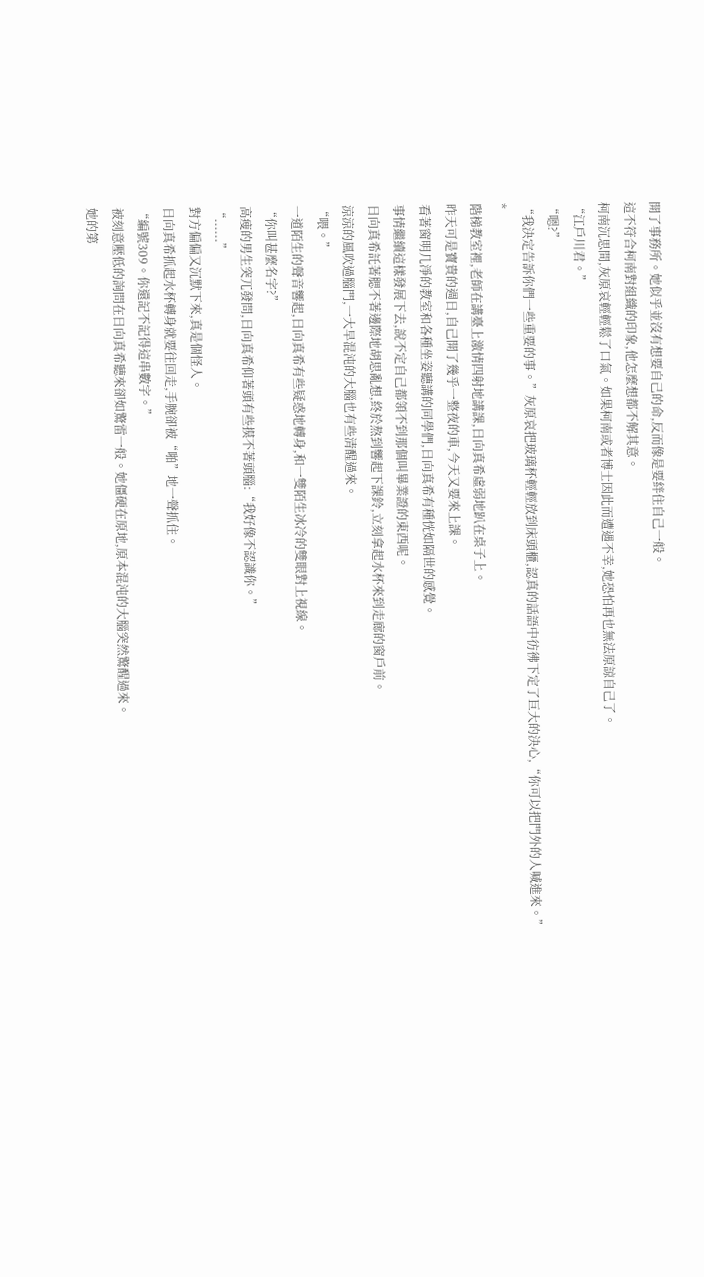開了事務所。她似乎並沒有想要自己的命,反而像是要絆住自己一般。
這不符合柯南對組織的印象,他怎麼想都不解其意。
柯南沉思間,灰原哀輕輕鬆了口氣。如果柯南或者博士因此而遭遇不幸,她恐怕再也無法原諒自己了。
“江戶川君。”
“嗯?”
“我決定告訴你們一些重要的事。”灰原哀把玻璃杯輕輕放到床頭櫃,認真的話語中彷彿下定了巨大的決心,“你可以把門外的人喊進來。”
*
階梯教室裡,老師在講臺上激情四射地講課,日向真希虛弱地趴在桌子上。
昨天可是寶貴的週日,自己開了幾乎一整夜的車,今天又要來上課。
看著窗明几淨的教室和各種坐姿聽講的同學們,日向真希有種恍如隔世的感覺。
事情繼續這樣發展下去,說不定自己都領不到那個叫畢業證的東西呢。
日向真希託著腮不著邊際地胡思亂想,終於熬到響起下課鈴,立刻拿起水杯來到走廊的窗戶前。
涼涼的風吹過腦門,一大早混沌的大腦也有些清醒過來。
“喂。”
一道陌生的聲音響起,日向真希有些疑惑地轉身,和一雙陌生冰冷的雙眼對上視線。
“你叫甚麼名字?”
高瘦的男生突兀發問,日向真希仰著頭有些摸不著頭腦:“我好像不認識你。”
“......”
對方偏偏又沉默下來,真是個怪人。
日向真希抓起水杯轉身就要往回走,手腕卻被“啪”地一聲抓住。
“編號309。你還記不記得這串數字。”
被刻意壓低的詢問在日向真希聽來卻如驚雷一般。她僵硬在原地,原本混沌的大腦突然驚醒過來。
她的第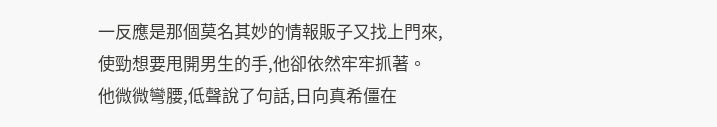一反應是那個莫名其妙的情報販子又找上門來,使勁想要甩開男生的手,他卻依然牢牢抓著。
他微微彎腰,低聲說了句話,日向真希僵在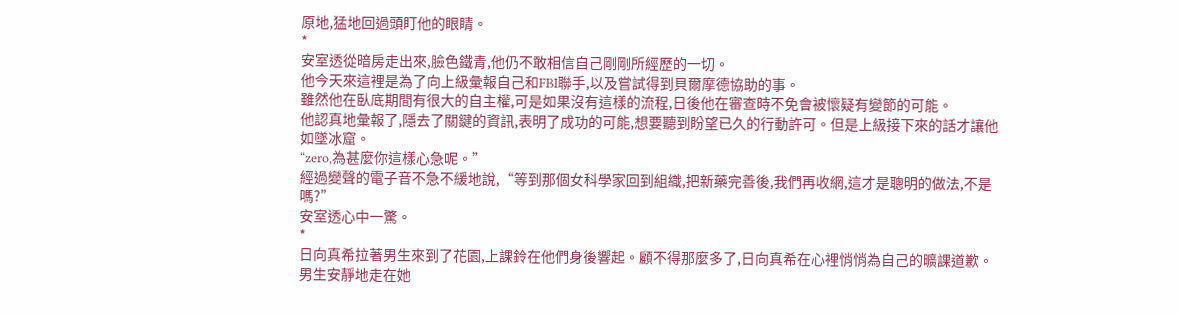原地,猛地回過頭盯他的眼睛。
*
安室透從暗房走出來,臉色鐵青,他仍不敢相信自己剛剛所經歷的一切。
他今天來這裡是為了向上級彙報自己和FBI聯手,以及嘗試得到貝爾摩德協助的事。
雖然他在臥底期間有很大的自主權,可是如果沒有這樣的流程,日後他在審查時不免會被懷疑有變節的可能。
他認真地彙報了,隱去了關鍵的資訊,表明了成功的可能,想要聽到盼望已久的行動許可。但是上級接下來的話才讓他如墜冰窟。
“zero,為甚麼你這樣心急呢。”
經過變聲的電子音不急不緩地說,“等到那個女科學家回到組織,把新藥完善後,我們再收網,這才是聰明的做法,不是嗎?”
安室透心中一驚。
*
日向真希拉著男生來到了花園,上課鈴在他們身後響起。顧不得那麼多了,日向真希在心裡悄悄為自己的曠課道歉。
男生安靜地走在她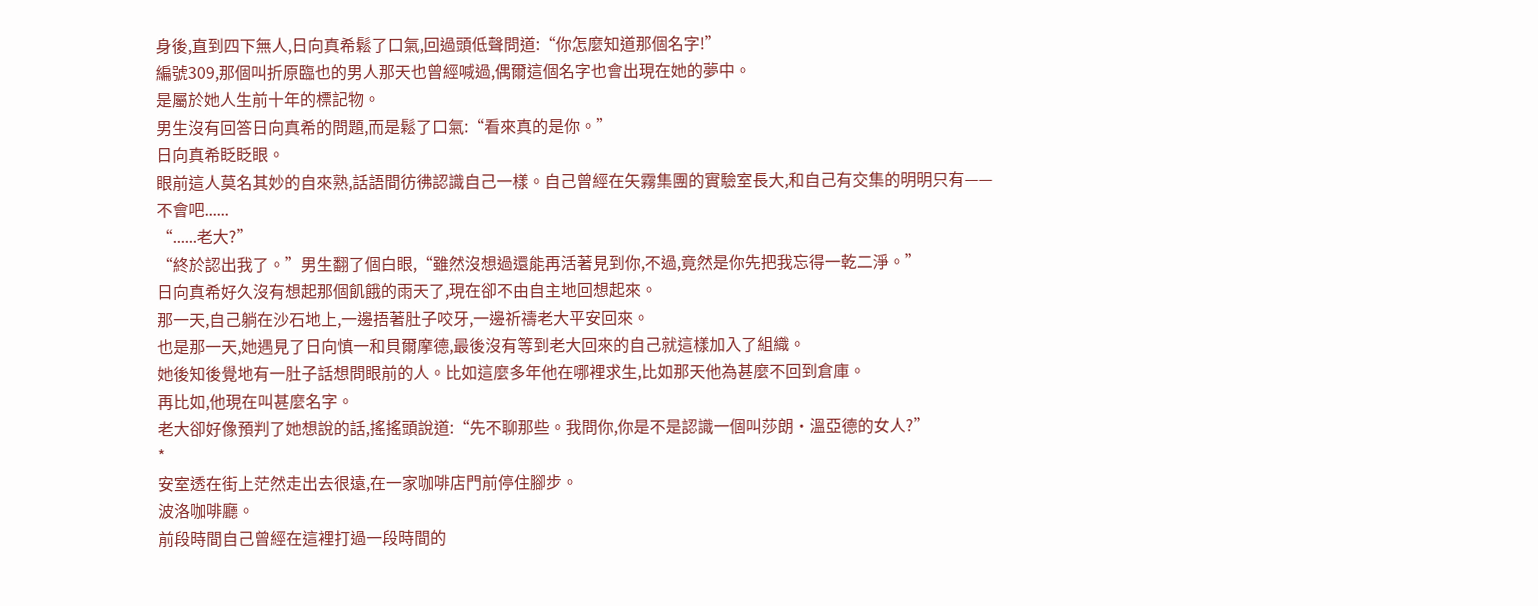身後,直到四下無人,日向真希鬆了口氣,回過頭低聲問道:“你怎麼知道那個名字!”
編號309,那個叫折原臨也的男人那天也曾經喊過,偶爾這個名字也會出現在她的夢中。
是屬於她人生前十年的標記物。
男生沒有回答日向真希的問題,而是鬆了口氣:“看來真的是你。”
日向真希眨眨眼。
眼前這人莫名其妙的自來熟,話語間彷彿認識自己一樣。自己曾經在矢霧集團的實驗室長大,和自己有交集的明明只有——
不會吧......
“......老大?”
“終於認出我了。”男生翻了個白眼,“雖然沒想過還能再活著見到你,不過,竟然是你先把我忘得一乾二淨。”
日向真希好久沒有想起那個飢餓的雨天了,現在卻不由自主地回想起來。
那一天,自己躺在沙石地上,一邊捂著肚子咬牙,一邊祈禱老大平安回來。
也是那一天,她遇見了日向慎一和貝爾摩德,最後沒有等到老大回來的自己就這樣加入了組織。
她後知後覺地有一肚子話想問眼前的人。比如這麼多年他在哪裡求生,比如那天他為甚麼不回到倉庫。
再比如,他現在叫甚麼名字。
老大卻好像預判了她想說的話,搖搖頭說道:“先不聊那些。我問你,你是不是認識一個叫莎朗·溫亞德的女人?”
*
安室透在街上茫然走出去很遠,在一家咖啡店門前停住腳步。
波洛咖啡廳。
前段時間自己曾經在這裡打過一段時間的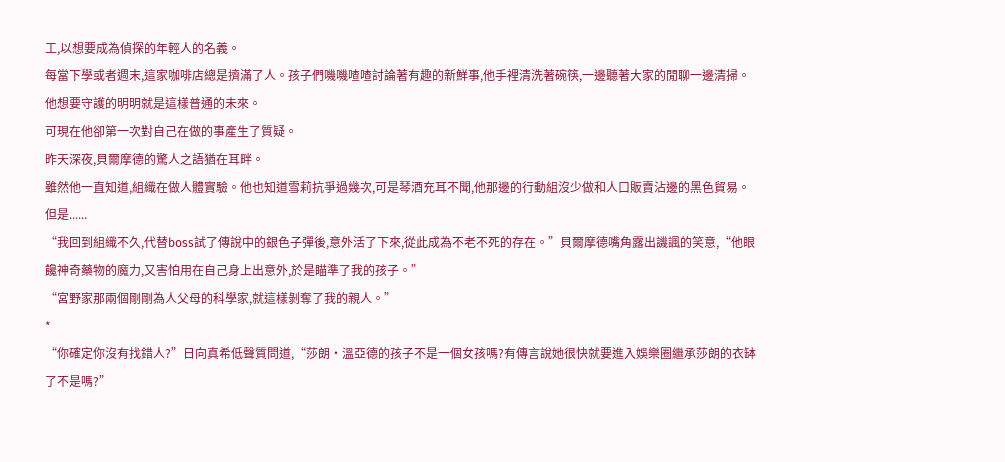工,以想要成為偵探的年輕人的名義。
每當下學或者週末,這家咖啡店總是擠滿了人。孩子們嘰嘰喳喳討論著有趣的新鮮事,他手裡清洗著碗筷,一邊聽著大家的閒聊一邊清掃。他想要守護的明明就是這樣普通的未來。
可現在他卻第一次對自己在做的事產生了質疑。
昨天深夜,貝爾摩德的驚人之語猶在耳畔。
雖然他一直知道,組織在做人體實驗。他也知道雪莉抗爭過幾次,可是琴酒充耳不聞,他那邊的行動組沒少做和人口販賣沾邊的黑色貿易。
但是......
“我回到組織不久,代替boss試了傳說中的銀色子彈後,意外活了下來,從此成為不老不死的存在。”貝爾摩德嘴角露出譏諷的笑意,“他眼饞神奇藥物的魔力,又害怕用在自己身上出意外,於是瞄準了我的孩子。”
“宮野家那兩個剛剛為人父母的科學家,就這樣剝奪了我的親人。”
*
“你確定你沒有找錯人?”日向真希低聲質問道,“莎朗·溫亞德的孩子不是一個女孩嗎?有傳言說她很快就要進入娛樂圈繼承莎朗的衣缽了不是嗎?”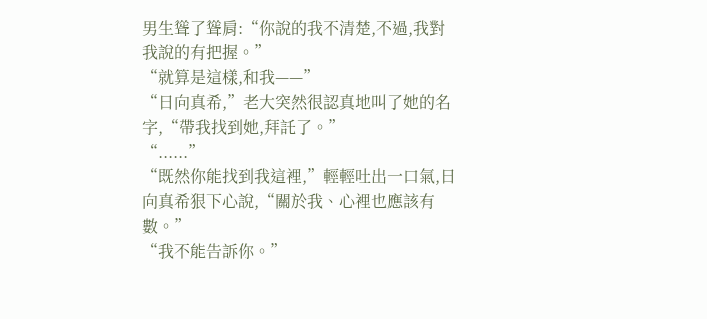男生聳了聳肩:“你說的我不清楚,不過,我對我說的有把握。”
“就算是這樣,和我——”
“日向真希,”老大突然很認真地叫了她的名字,“帶我找到她,拜託了。”
“......”
“既然你能找到我這裡,”輕輕吐出一口氣,日向真希狠下心說,“關於我、心裡也應該有數。”
“我不能告訴你。”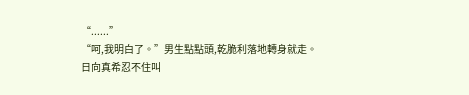“......”
“呵,我明白了。”男生點點頭,乾脆利落地轉身就走。
日向真希忍不住叫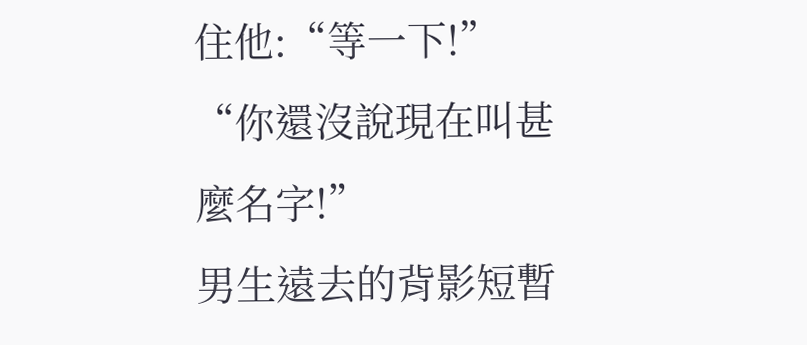住他:“等一下!”
“你還沒說現在叫甚麼名字!”
男生遠去的背影短暫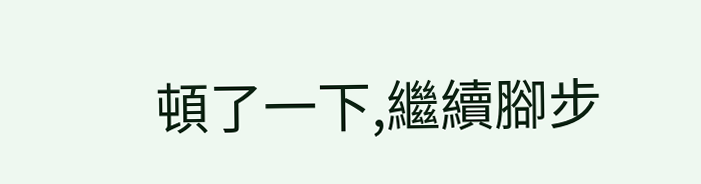頓了一下,繼續腳步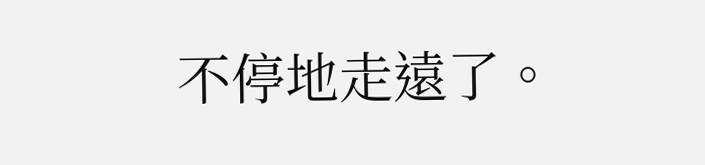不停地走遠了。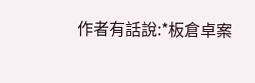作者有話說:*板倉卓案